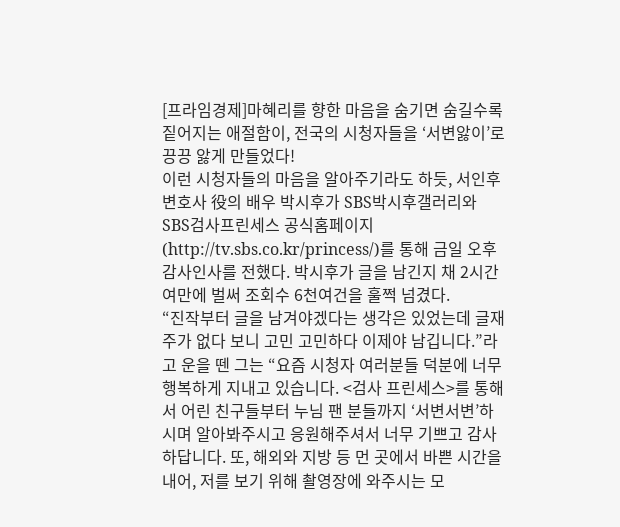[프라임경제]마혜리를 향한 마음을 숨기면 숨길수록 짙어지는 애절함이, 전국의 시청자들을 ‘서변앓이’로 끙끙 앓게 만들었다!
이런 시청자들의 마음을 알아주기라도 하듯, 서인후 변호사 役의 배우 박시후가 SBS박시후갤러리와 SBS검사프린세스 공식홈페이지(http://tv.sbs.co.kr/princess/)를 통해 금일 오후 감사인사를 전했다. 박시후가 글을 남긴지 채 2시간여만에 벌써 조회수 6천여건을 훌쩍 넘겼다.
“진작부터 글을 남겨야겠다는 생각은 있었는데 글재주가 없다 보니 고민 고민하다 이제야 남깁니다.”라고 운을 뗀 그는 “요즘 시청자 여러분들 덕분에 너무 행복하게 지내고 있습니다. <검사 프린세스>를 통해서 어린 친구들부터 누님 팬 분들까지 ‘서변서변’하시며 알아봐주시고 응원해주셔서 너무 기쁘고 감사하답니다. 또, 해외와 지방 등 먼 곳에서 바쁜 시간을 내어, 저를 보기 위해 촬영장에 와주시는 모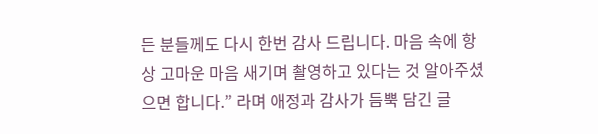든 분들께도 다시 한번 감사 드립니다. 마음 속에 항상 고마운 마음 새기며 촬영하고 있다는 것 알아주셨으면 합니다.” 라며 애정과 감사가 듬뿍 담긴 글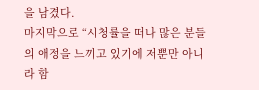을 남겼다.
마지막으로 “시청률을 떠나 많은 분들의 애정을 느끼고 있기에 저뿐만 아니라 함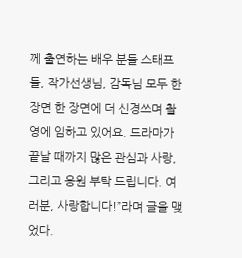께 출연하는 배우 분들 스태프들, 작가선생님, 감독님 모두 한 장면 한 장면에 더 신경쓰며 촬영에 임하고 있어요. 드라마가 끝날 때까지 많은 관심과 사랑, 그리고 응원 부탁 드립니다. 여러분, 사랑합니다!”라며 글을 맺었다.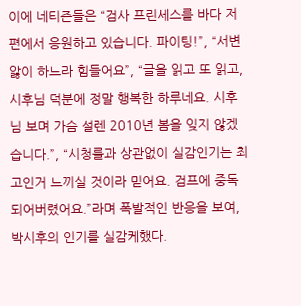이에 네티즌들은 “검사 프린세스를 바다 저편에서 응원하고 있습니다. 파이팅!”, “서변앓이 하느라 힘들어요”, “글을 읽고 또 읽고, 시후님 덕분에 정말 행복한 하루네요. 시후님 보며 가슴 설렌 2010년 봄을 잊지 않겠습니다.”, “시청률과 상관없이 실감인기는 최고인거 느끼실 것이라 믿어요. 검프에 중독되어버렸어요.”라며 폭발적인 반응을 보여, 박시후의 인기를 실감케했다.